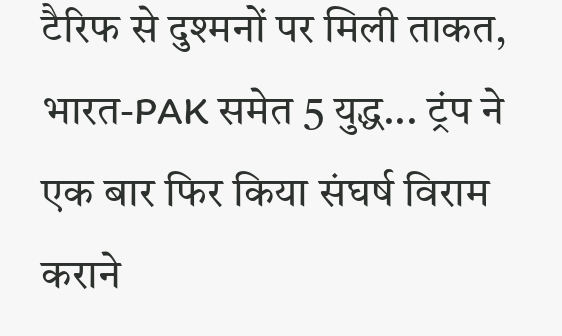टैरिफ से दुश्मनों पर मिली ताकत, भारत-PAK समेत 5 युद्ध... ट्रंप ने एक बार फिर किया संघर्ष विराम कराने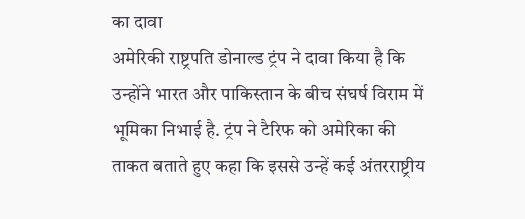का दावा
अमेरिकी राष्ट्रपति डोनाल्ड ट्रंप ने दावा किया है कि उन्होंने भारत और पाकिस्तान के बीच संघर्ष विराम में भूमिका निभाई है. ट्रंप ने टैरिफ को अमेरिका की ताकत बताते हुए कहा कि इससे उन्हें कई अंतरराष्ट्रीय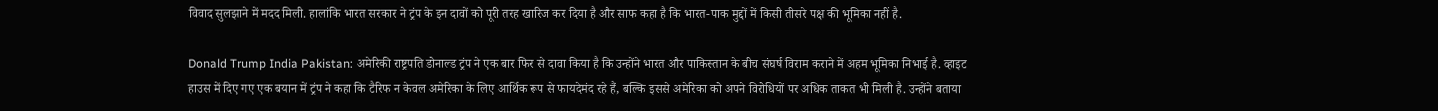विवाद सुलझाने में मदद मिली. हालांकि भारत सरकार ने ट्रंप के इन दावों को पूरी तरह खारिज कर दिया है और साफ कहा है कि भारत-पाक मुद्दों में किसी तीसरे पक्ष की भूमिका नहीं है.

Donald Trump India Pakistan: अमेरिकी राष्ट्रपति डोनाल्ड ट्रंप ने एक बार फिर से दावा किया है कि उन्होंने भारत और पाकिस्तान के बीच संघर्ष विराम कराने में अहम भूमिका निभाई है. व्हाइट हाउस में दिए गए एक बयान में ट्रंप ने कहा कि टैरिफ न केवल अमेरिका के लिए आर्थिक रूप से फायदेमंद रहे हैं, बल्कि इससे अमेरिका को अपने विरोधियों पर अधिक ताकत भी मिली है. उन्होंने बताया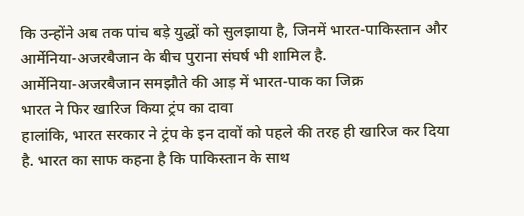कि उन्होंने अब तक पांच बड़े युद्धों को सुलझाया है, जिनमें भारत-पाकिस्तान और आर्मेनिया-अजरबैजान के बीच पुराना संघर्ष भी शामिल है.
आर्मेनिया-अजरबैजान समझौते की आड़ में भारत-पाक का जिक्र
भारत ने फिर खारिज किया ट्रंप का दावा
हालांकि, भारत सरकार ने ट्रंप के इन दावों को पहले की तरह ही खारिज कर दिया है. भारत का साफ कहना है कि पाकिस्तान के साथ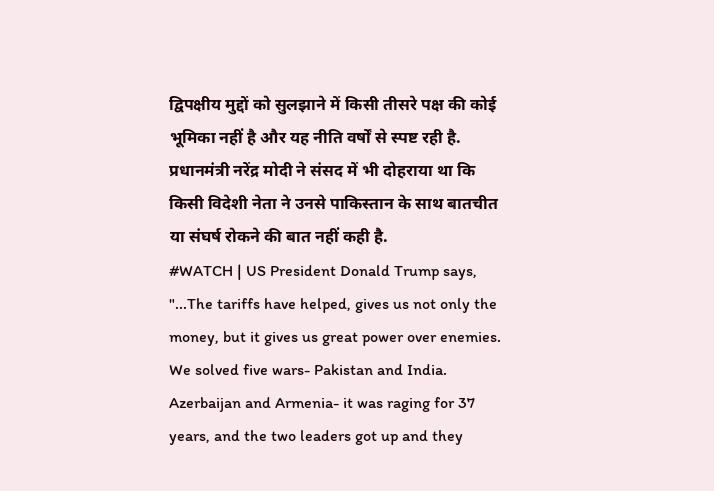द्विपक्षीय मुद्दों को सुलझाने में किसी तीसरे पक्ष की कोई भूमिका नहीं है और यह नीति वर्षों से स्पष्ट रही है. प्रधानमंत्री नरेंद्र मोदी ने संसद में भी दोहराया था कि किसी विदेशी नेता ने उनसे पाकिस्तान के साथ बातचीत या संघर्ष रोकने की बात नहीं कही है.
#WATCH | US President Donald Trump says, "...The tariffs have helped, gives us not only the money, but it gives us great power over enemies. We solved five wars- Pakistan and India. Azerbaijan and Armenia- it was raging for 37 years, and the two leaders got up and they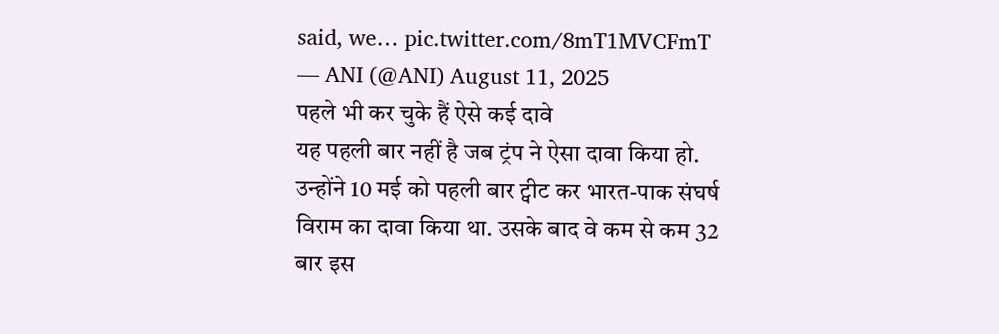said, we… pic.twitter.com/8mT1MVCFmT
— ANI (@ANI) August 11, 2025
पहले भी कर चुके हैं ऐसे कई दावे
यह पहली बार नहीं है जब ट्रंप ने ऐसा दावा किया हो. उन्होंने 10 मई को पहली बार ट्वीट कर भारत-पाक संघर्ष विराम का दावा किया था. उसके बाद वे कम से कम 32 बार इस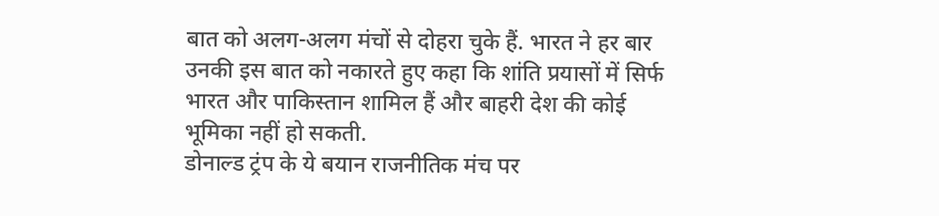बात को अलग-अलग मंचों से दोहरा चुके हैं. भारत ने हर बार उनकी इस बात को नकारते हुए कहा कि शांति प्रयासों में सिर्फ भारत और पाकिस्तान शामिल हैं और बाहरी देश की कोई भूमिका नहीं हो सकती.
डोनाल्ड ट्रंप के ये बयान राजनीतिक मंच पर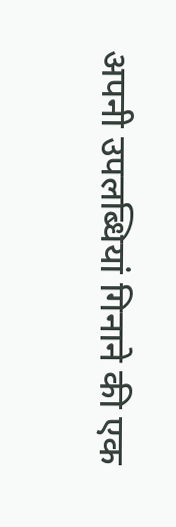अपनी उपलब्धियां गिनाने की एक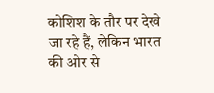कोशिश के तौर पर देखे जा रहे हैं, लेकिन भारत की ओर से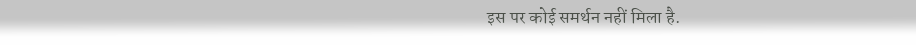इस पर कोई समर्थन नहीं मिला है.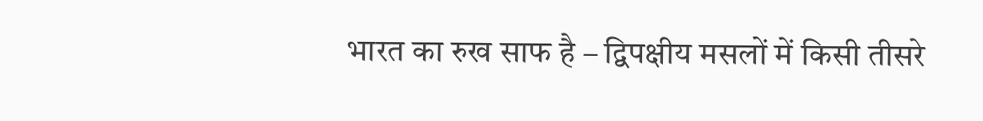भारत का रुख साफ है – द्विपक्षीय मसलों में किसी तीसरे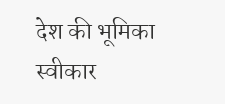देश की भूमिका स्वीकार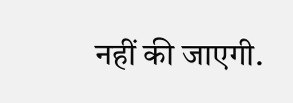नहीं की जाएगी.